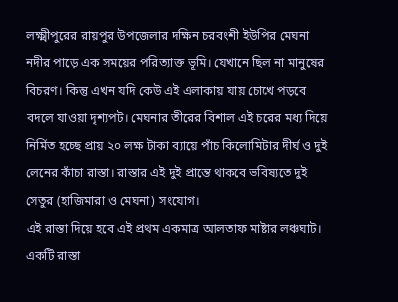লক্ষ্মীপুরের রায়পুর উপজেলার দক্ষিন চরবংশী ইউপির মেঘনা নদীর পাড়ে এক সময়ের পরিত্যাক্ত ভূমি। যেখানে ছিল না মানুষের বিচরণ। কিন্তু এখন যদি কেউ এই এলাকায় যায় চোখে পড়বে বদলে যাওয়া দৃশ্যপট। মেঘনার তীরের বিশাল এই চরের মধ্য দিয়ে নির্মিত হচ্ছে প্রায় ২০ লক্ষ টাকা ব্যায়ে পাঁচ কিলোমিটার দীর্ঘ ও দুই লেনের কাঁচা রাস্তা। রাস্তার এই দুই প্রান্তে থাকবে ভবিষ্যতে দুই সেতুর (হাজিমারা ও মেঘনা) সংযোগ।
এই রাস্তা দিয়ে হবে এই প্রথম একমাত্র আলতাফ মাষ্টার লঞ্চঘাট। একটি রাস্তা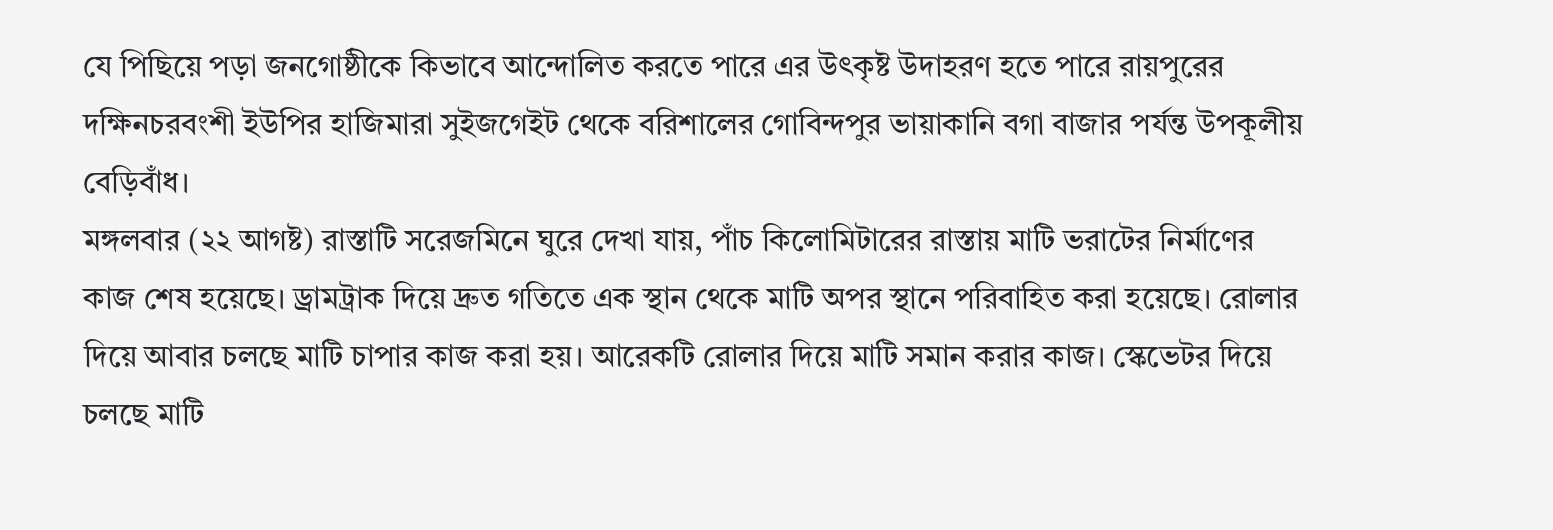যে পিছিয়ে পড়া জনগোষ্ঠীকে কিভাবে আন্দোলিত করতে পারে এর উৎকৃষ্ট উদাহরণ হতে পারে রায়পুরের দক্ষিনচরবংশী ইউপির হাজিমারা সুইজগেইট থেকে বরিশালের গোবিন্দপুর ভায়াকানি বগা বাজার পর্যন্ত উপকূলীয় বেড়িবাঁধ।
মঙ্গলবার (২২ আগষ্ট) রাস্তাটি সরেজমিনে ঘুরে দেখা যায়, পাঁচ কিলোমিটারের রাস্তায় মাটি ভরাটের নির্মাণের কাজ শেষ হয়েছে। ড্রামট্রাক দিয়ে দ্রুত গতিতে এক স্থান থেকে মাটি অপর স্থানে পরিবাহিত করা হয়েছে। রোলার দিয়ে আবার চলছে মাটি চাপার কাজ করা হয়। আরেকটি রোলার দিয়ে মাটি সমান করার কাজ। স্কেভেটর দিয়ে চলছে মাটি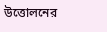উত্তোলনের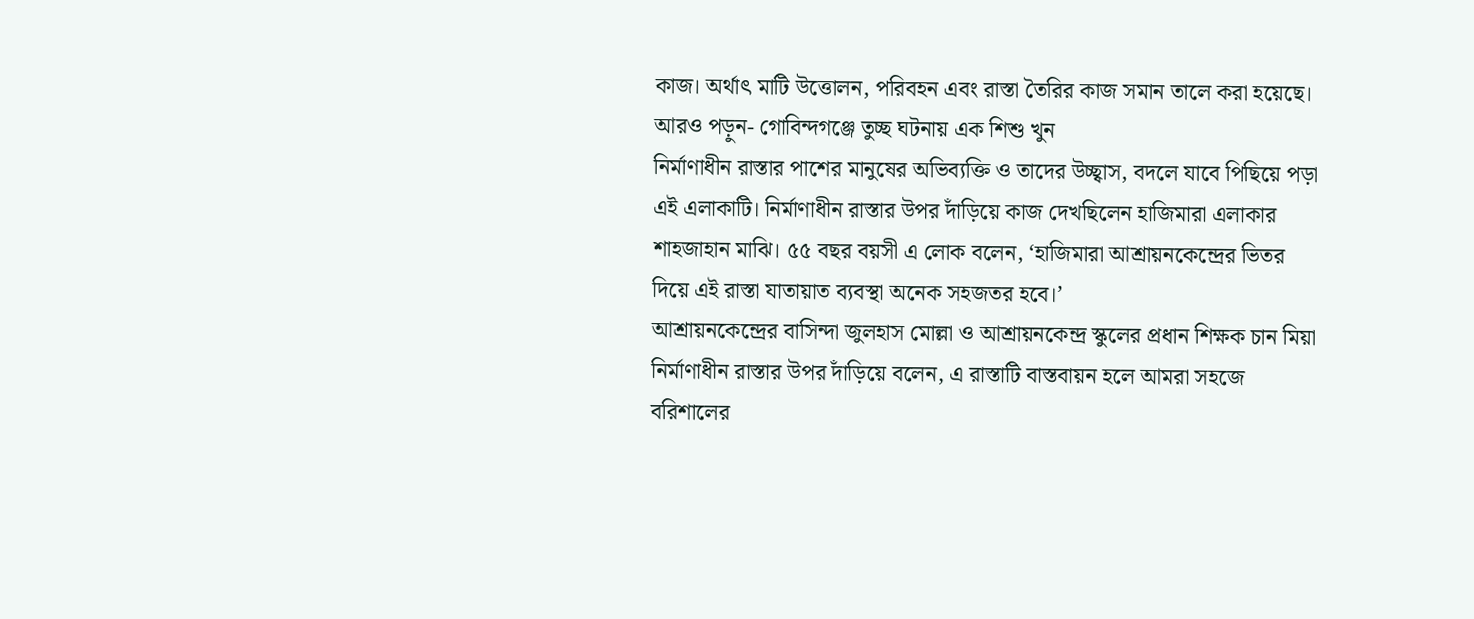কাজ। অর্থাৎ মাটি উত্তোলন, পরিবহন এবং রাস্তা তৈরির কাজ সমান তালে করা হয়েছে।
আরও পড়ুন- গোবিন্দগঞ্জে তুচ্ছ ঘটনায় এক শিশু খুন
নির্মাণাধীন রাস্তার পাশের মানুষের অভিব্যক্তি ও তাদের উচ্ছ্বাস, বদলে যাবে পিছিয়ে পড়া এই এলাকাটি। নির্মাণাধীন রাস্তার উপর দাঁড়িয়ে কাজ দেখছিলেন হাজিমারা এলাকার শাহজাহান মাঝি। ৫৫ বছর বয়সী এ লোক বলেন, ‘হাজিমারা আশ্রায়নকেন্দ্রের ভিতর দিয়ে এই রাস্তা যাতায়াত ব্যবস্থা অনেক সহজতর হবে।’
আশ্রায়নকেন্দ্রের বাসিন্দা জুলহাস মোল্লা ও আশ্রায়নকেন্দ্র স্কুলের প্রধান শিক্ষক চান মিয়া নির্মাণাধীন রাস্তার উপর দাঁড়িয়ে বলেন, এ রাস্তাটি বাস্তবায়ন হলে আমরা সহজে বরিশালের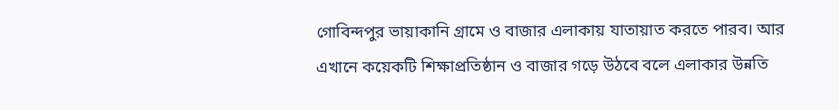গোবিন্দপুর ভায়াকানি গ্রামে ও বাজার এলাকায় যাতায়াত করতে পারব। আর এখানে কয়েকটি শিক্ষাপ্রতিষ্ঠান ও বাজার গড়ে উঠবে বলে এলাকার উন্নতি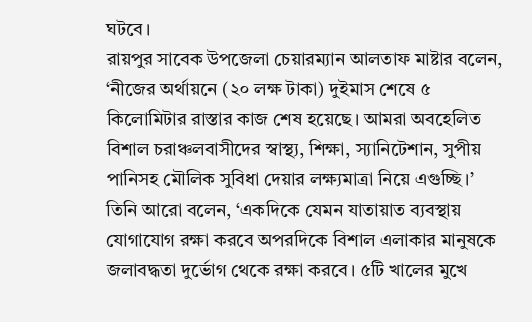ঘটবে।
রায়পুর সাবেক উপজেলা চেয়ারম্যান আলতাফ মাষ্টার বলেন, ‘নীজের অর্থায়নে (২০ লক্ষ টাকা) দুইমাস শেষে ৫ কিলোমিটার রাস্তার কাজ শেষ হয়েছে। আমরা অবহেলিত বিশাল চরাঞ্চলবাসীদের স্বাস্থ্য, শিক্ষা, স্যানিটেশান, সুপীয় পানিসহ মৌলিক সুবিধা দেয়ার লক্ষ্যমাত্রা নিয়ে এগুচ্ছি।’
তিনি আরো বলেন, ‘একদিকে যেমন যাতায়াত ব্যবস্থায় যোগাযোগ রক্ষা করবে অপরদিকে বিশাল এলাকার মানুষকে জলাবদ্ধতা দুর্ভোগ থেকে রক্ষা করবে। ৫টি খালের মুখে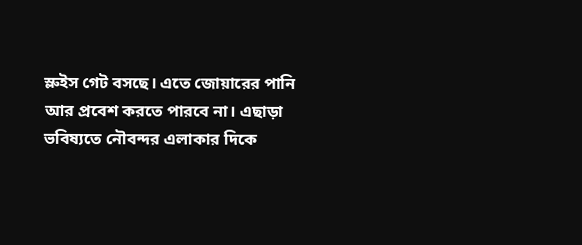স্লুইস গেট বসছে। এতে জোয়ারের পানি আর প্রবেশ করতে পারবে না। এছাড়া ভবিষ্যতে নৌবন্দর এলাকার দিকে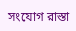সংযোগ রাস্তা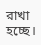রাখা হচ্ছে।